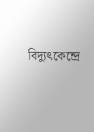বিদ্যুৎকেন্দ্রে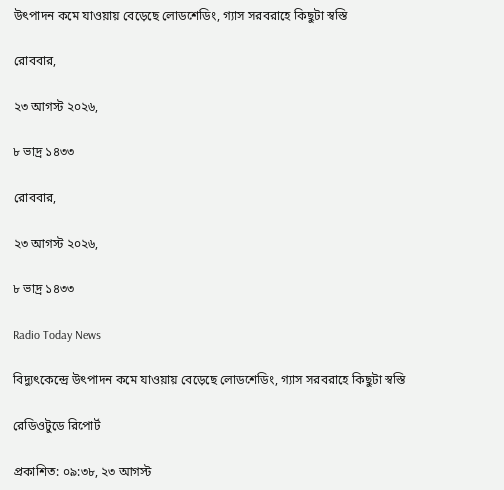উৎপাদন কমে যাওয়ায় বেড়েছে লোডশেডিং, গ্যাস সরবরাহে কিছুটা স্বস্তি

রোববার,

২৩ আগস্ট ২০২৬,

৮ ভাদ্র ১৪৩৩

রোববার,

২৩ আগস্ট ২০২৬,

৮ ভাদ্র ১৪৩৩

Radio Today News

বিদ্যুৎকেন্দ্রে উৎপাদন কমে যাওয়ায় বেড়েছে লোডশেডিং, গ্যাস সরবরাহে কিছুটা স্বস্তি

রেডিওটুডে রিপোর্ট

প্রকাশিত: ০৯:৩৮, ২৩ আগস্ট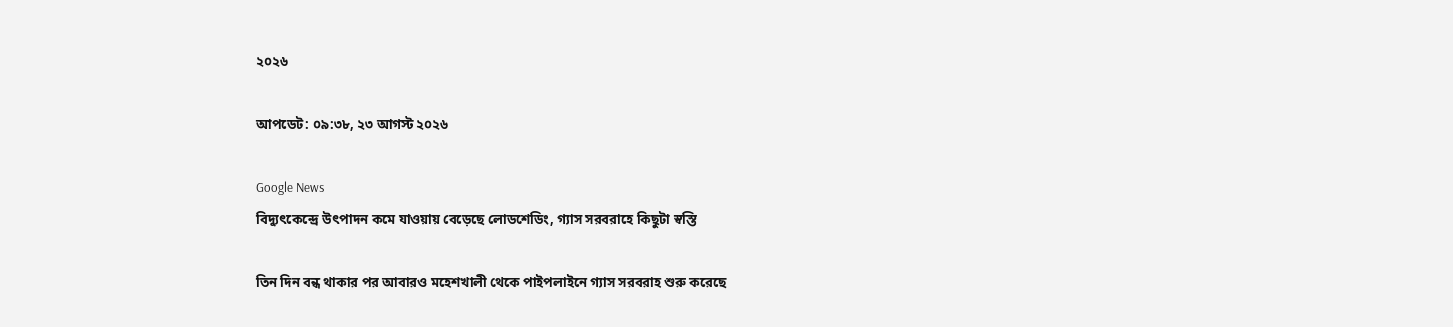২০২৬

আপডেট: ০৯:৩৮, ২৩ আগস্ট ২০২৬

Google News
বিদ্যুৎকেন্দ্রে উৎপাদন কমে যাওয়ায় বেড়েছে লোডশেডিং, গ্যাস সরবরাহে কিছুটা স্বস্তি

তিন দিন বন্ধ থাকার পর আবারও মহেশখালী থেকে পাইপলাইনে গ্যাস সরবরাহ শুরু করেছে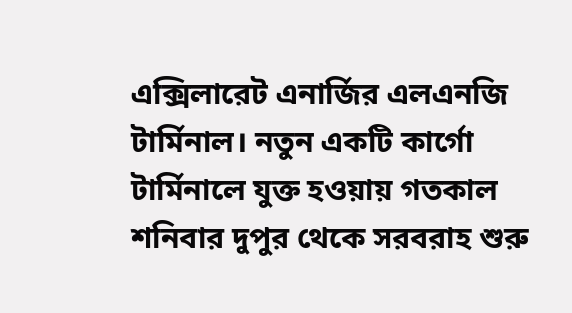এক্সিলারেট এনার্জির এলএনজি টার্মিনাল। নতুন একটি কার্গো টার্মিনালে যুক্ত হওয়ায় গতকাল শনিবার দুপুর থেকে সরবরাহ শুরু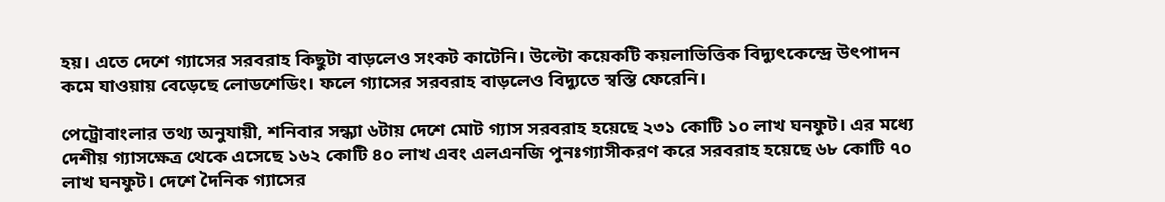হয়। এতে দেশে গ্যাসের সরবরাহ কিছুটা বাড়লেও সংকট কাটেনি। উল্টো কয়েকটি কয়লাভিত্তিক বিদ্যুৎকেন্দ্রে উৎপাদন কমে যাওয়ায় বেড়েছে লোডশেডিং। ফলে গ্যাসের সরবরাহ বাড়লেও বিদ্যুতে স্বস্তি ফেরেনি।

পেট্রোবাংলার তথ্য অনুযায়ী, শনিবার সন্ধ্যা ৬টায় দেশে মোট গ্যাস সরবরাহ হয়েছে ২৩১ কোটি ১০ লাখ ঘনফুট। এর মধ্যে দেশীয় গ্যাসক্ষেত্র থেকে এসেছে ১৬২ কোটি ৪০ লাখ এবং এলএনজি পুনঃগ্যাসীকরণ করে সরবরাহ হয়েছে ৬৮ কোটি ৭০ লাখ ঘনফুট। দেশে দৈনিক গ্যাসের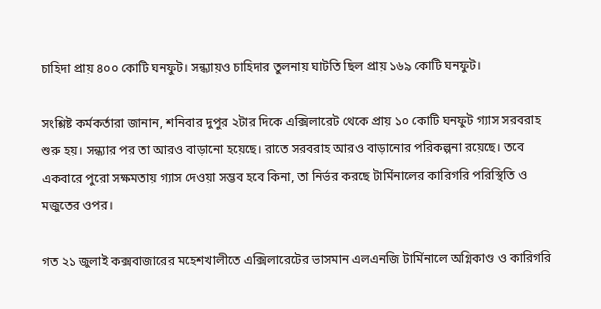চাহিদা প্রায় ৪০০ কোটি ঘনফুট। সন্ধ্যায়ও চাহিদার তুলনায় ঘাটতি ছিল প্রায় ১৬৯ কোটি ঘনফুট।

সংশ্লিষ্ট কর্মকর্তারা জানান, শনিবার দুপুর ২টার দিকে এক্সিলারেট থেকে প্রায় ১০ কোটি ঘনফুট গ্যাস সরবরাহ শুরু হয়। সন্ধ্যার পর তা আরও বাড়ানো হয়েছে। রাতে সরবরাহ আরও বাড়ানোর পরিকল্পনা রয়েছে। তবে একবারে পুরো সক্ষমতায় গ্যাস দেওয়া সম্ভব হবে কিনা, তা নির্ভর করছে টার্মিনালের কারিগরি পরিস্থিতি ও মজুতের ওপর।

গত ২১ জুলাই কক্সবাজারের মহেশখালীতে এক্সিলারেটের ভাসমান এলএনজি টার্মিনালে অগ্নিকাণ্ড ও কারিগরি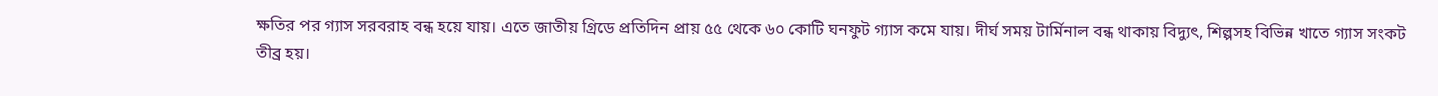ক্ষতির পর গ্যাস সরবরাহ বন্ধ হয়ে যায়। এতে জাতীয় গ্রিডে প্রতিদিন প্রায় ৫৫ থেকে ৬০ কোটি ঘনফুট গ্যাস কমে যায়। দীর্ঘ সময় টার্মিনাল বন্ধ থাকায় বিদ্যুৎ, শিল্পসহ বিভিন্ন খাতে গ্যাস সংকট তীব্র হয়।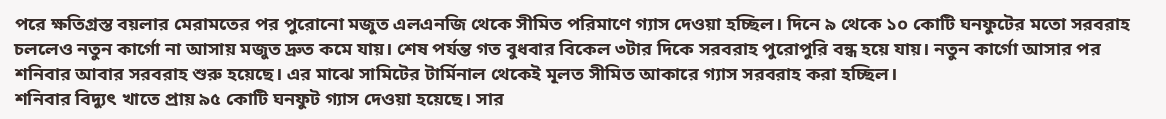পরে ক্ষতিগ্রস্ত বয়লার মেরামতের পর পুরোনো মজুত এলএনজি থেকে সীমিত পরিমাণে গ্যাস দেওয়া হচ্ছিল। দিনে ৯ থেকে ১০ কোটি ঘনফুটের মতো সরবরাহ চললেও নতুন কার্গো না আসায় মজুত দ্রুত কমে যায়। শেষ পর্যন্ত গত বুধবার বিকেল ৩টার দিকে সরবরাহ পুরোপুরি বন্ধ হয়ে যায়। নতুন কার্গো আসার পর শনিবার আবার সরবরাহ শুরু হয়েছে। এর মাঝে সামিটের টার্মিনাল থেকেই মূলত সীমিত আকারে গ্যাস সরবরাহ করা হচ্ছিল।
শনিবার বিদ্যুৎ খাতে প্রায় ৯৫ কোটি ঘনফুট গ্যাস দেওয়া হয়েছে। সার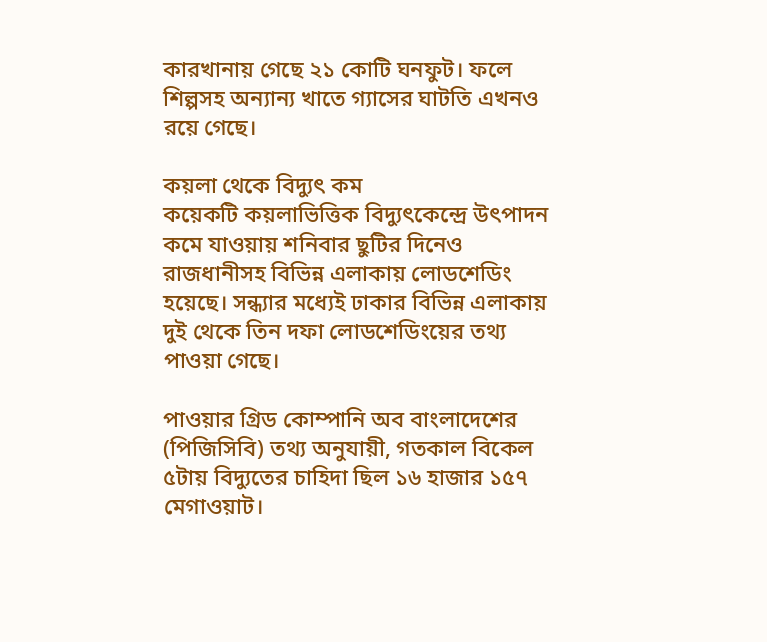কারখানায় গেছে ২১ কোটি ঘনফুট। ফলে শিল্পসহ অন্যান্য খাতে গ্যাসের ঘাটতি এখনও রয়ে গেছে।

কয়লা থেকে বিদ্যুৎ কম
কয়েকটি কয়লাভিত্তিক বিদ্যুৎকেন্দ্রে উৎপাদন কমে যাওয়ায় শনিবার ছুটির দিনেও রাজধানীসহ বিভিন্ন এলাকায় লোডশেডিং হয়েছে। সন্ধ্যার মধ্যেই ঢাকার বিভিন্ন এলাকায় দুই থেকে তিন দফা লোডশেডিংয়ের তথ্য পাওয়া গেছে।

পাওয়ার গ্রিড কোম্পানি অব বাংলাদেশের (পিজিসিবি) তথ্য অনুযায়ী, গতকাল বিকেল ৫টায় বিদ্যুতের চাহিদা ছিল ১৬ হাজার ১৫৭ মেগাওয়াট।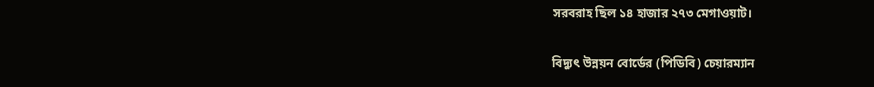সরবরাহ ছিল ১৪ হাজার ২৭৩ মেগাওয়াট।

বিদ্যুৎ উন্নয়ন বোর্ডের (পিডিবি) চেয়ারম্যান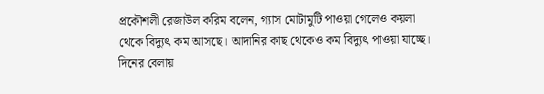প্রকৌশলী রেজাউল করিম বলেন, গ্যাস মোটামুটি পাওয়া গেলেও কয়লা থেকে বিদ্যুৎ কম আসছে। আদানির কাছ থেকেও কম বিদ্যুৎ পাওয়া যাচ্ছে। দিনের বেলায়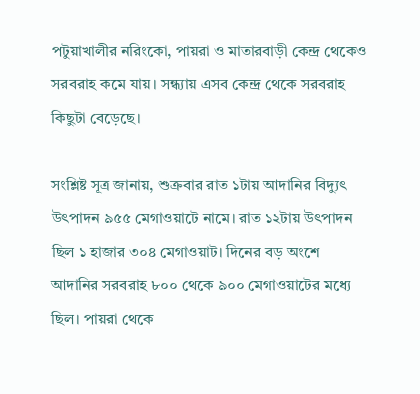পটুয়াখালীর নরিংকো, পায়রা ও মাতারবাড়ী কেন্দ্র থেকেও সরবরাহ কমে যায়। সন্ধ্যায় এসব কেন্দ্র থেকে সরবরাহ কিছুটা বেড়েছে।

সংশ্লিষ্ট সূত্র জানায়, শুক্রবার রাত ১টায় আদানির বিদ্যুৎ উৎপাদন ৯৫৫ মেগাওয়াটে নামে। রাত ১২টায় উৎপাদন ছিল ১ হাজার ৩০৪ মেগাওয়াট। দিনের বড় অংশে আদানির সরবরাহ ৮০০ থেকে ৯০০ মেগাওয়াটের মধ্যে ছিল। পায়রা থেকে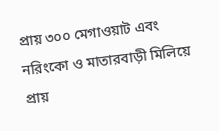প্রায় ৩০০ মেগাওয়াট এবং নরিংকো ও মাতারবাড়ী মিলিয়ে প্রায়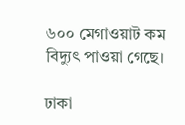৬০০ মেগাওয়াট কম বিদ্যুৎ পাওয়া গেছে।

ঢাকা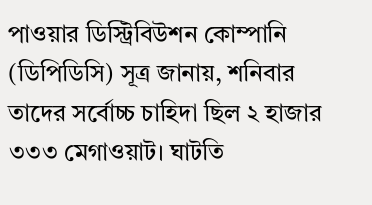পাওয়ার ডিস্ট্রিবিউশন কোম্পানি (ডিপিডিসি) সূত্র জানায়, শনিবার তাদের সর্বোচ্চ চাহিদা ছিল ২ হাজার ৩৩৩ মেগাওয়াট। ঘাটতি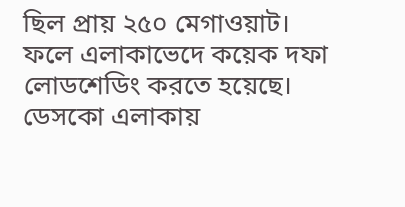ছিল প্রায় ২৫০ মেগাওয়াট। ফলে এলাকাভেদে কয়েক দফা লোডশেডিং করতে হয়েছে। ডেসকো এলাকায়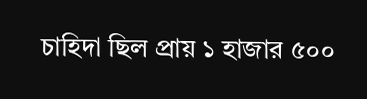চাহিদা ছিল প্রায় ১ হাজার ৫০০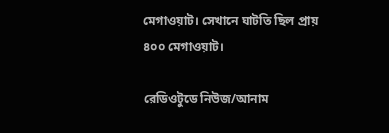মেগাওয়াট। সেখানে ঘাটতি ছিল প্রায় ৪০০ মেগাওয়াট।

রেডিওটুডে নিউজ/আনাম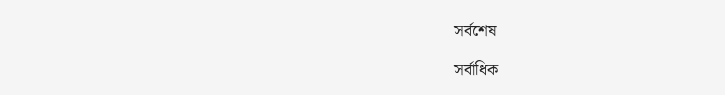সর্বশেষ

সর্বাধিক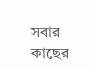সবার কাছের